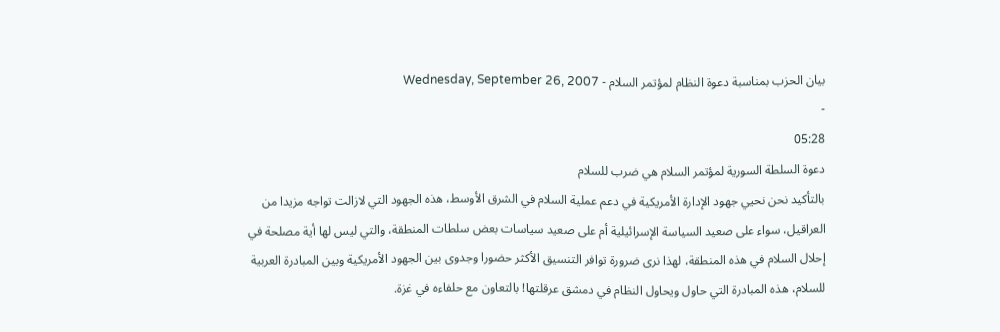بيان الحزب بمناسبة دعوة النظام لمؤتمر السلام - Wednesday, September 26, 2007
-
05:28
دعوة السلطة السورية لمؤتمر السلام هي ضرب للسلام
بالتأكيد نحن نحيي جهود الإدارة الأمريكية في دعم عملية السلام في الشرق الأوسط، هذه الجهود التي لازالت تواجه مزيدا من العراقيل، سواء على صعيد السياسة الإسرائيلية أم على صعيد سياسات بعض سلطات المنطقة، والتي ليس لها أية مصلحة في إحلال السلام في هذه المنطقة، لهذا نرى ضرورة توافر التنسيق الأكثر حضورا وجدوى بين الجهود الأمريكية وبين المبادرة العربية للسلام، هذه المبادرة التي حاول ويحاول النظام في دمشق عرقلتها! بالتعاون مع حلفاءه في غزة.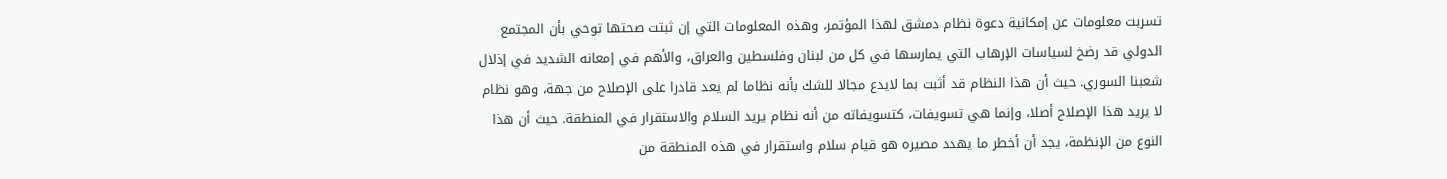تسربت معلومات عن إمكانية دعوة نظام دمشق لهذا المؤتمر، وهذه المعلومات التي إن ثبتت صحتها توحي بأن المجتمع الدولي قد رضخ لسياسات الإرهاب التي يمارسها في كل من لبنان وفلسطين والعراق، والأهم في إمعانه الشديد في إذلال شعبنا السوري. حيث أن هذا النظام قد أثبت بما لايدع مجالا للشك بأنه نظاما لم يعد قادرا على الإصلاح من جهة، وهو نظام لا يريد هذا الإصلاح أصلا، وإنما هي تسويفات، كتسويفاته من أنه نظام يريد السلام والاستقرار في المنطقة. حيث أن هذا النوع من الإنظمة، يجد أن أخطر ما يهدد مصيره هو قيام سلام واستقرار في هذه المنطقة من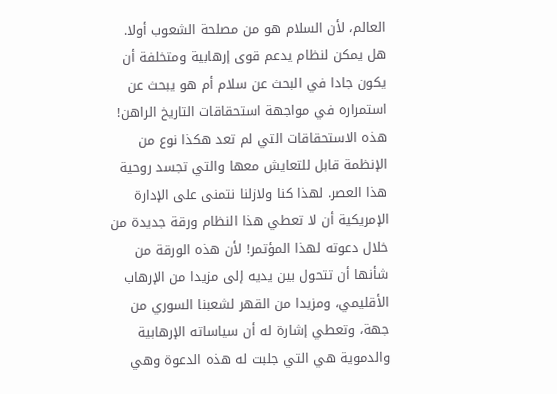العالم، لأن السلام هو من مصلحة الشعوب أولا. هل يمكن لنظام يدعم قوى إرهابية ومتخلفة أن يكون جادا في البحث عن سلام أم هو يبحث عن استمراره في مواجهة استحقاقات التاريخ الراهن! هذه الاستحقاقات التي لم تعد هكذا نوع من الإنظمة قابل للتعايش معها والتي تجسد روحية هذا العصر. لهذا كنا ولازلنا نتمنى على الإدارة الإمريكية أن لا تعطي هذا النظام ورقة جديدة من خلال دعوته لهذا المؤتمر! لأن هذه الورقة من شأنها أن تتحول بين يديه إلى مزيدا من الإرهاب الأقليمي، ومزيدا من القهر لشعبنا السوري من جهة، وتعطي إشارة له أن سياساته الإرهابية والدموية هي التي جلبت له هذه الدعوة وهي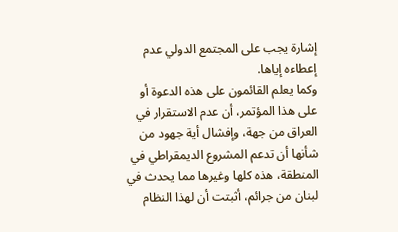إشارة يجب على المجتمع الدولي عدم إعطاءه إياها.
وكما يعلم القائمون على هذه الدعوة أو على هذا المؤتمر، أن عدم الاستقرار في العراق من جهة، وإفشال أية جهود من شأنها أن تدعم المشروع الديمقراطي في المنطقة، هذه كلها وغيرها مما يحدث في لبنان من جرائم، أثبتت أن لهذا النظام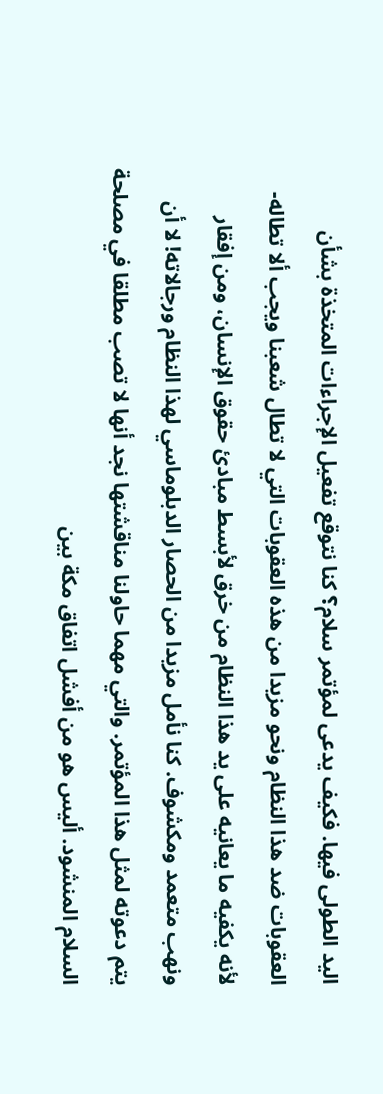اليد الطولى فيها. فكيف يدعى لمؤتمر سلام؟ كنا نتوقع تفعيل الإجراءات المتخذة بشأن العقوبات ضد هذا النظام ونحو مزيدا من هذه العقوبات التي لا تطال شعبنا ويجب ألا تطاله- لأنه يكفيه ما يعانيه على يد هذا النظام من خرق لأبسط مبادئ حقوق الإنسان، ومن إفقار ونهب متعمد ومكشوف. كنا نأمل مزيدا من الحصار الدبلوماسي لهذا النظام ورجالاته! لا أن يتم دعوته لمثل هذا المؤتمر. والتي مهما حاولنا مناقشتها نجد أنها لا تصب مطلقا في مصلحة السلام المنشود. أليس هو من أفشل اتفاق مكة بين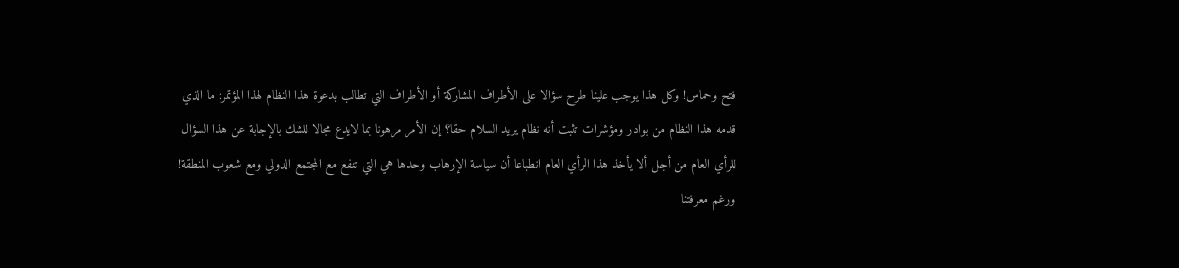فتح وحماس! وكل هذا يوجب علينا طرح سؤالا على الأطراف المشاركة أو الأطراف التي تطالب بدعوة هذا النظام لهذا المؤتمر: ما الذي قدمه هذا النظام من بوادر ومؤشرات تثبت أنه نظام يريد السلام حقا؟ إن الأمر مرهونا بما لايدع مجالا للشك بالإجابة عن هذا السؤال للرأي العام من أجل ألا يأخذ هذا الرأي العام انطباعا أن سياسة الإرهاب وحدها هي التي تنفع مع المجتمع الدولي ومع شعوب المنطقة!
ورغم معرفتنا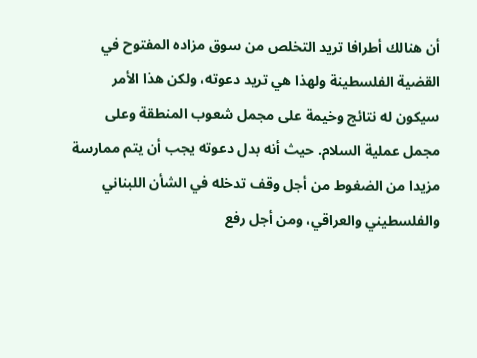أن هنالك أطرافا تريد التخلص من سوق مزاده المفتوح في القضية الفلسطينة ولهذا هي تريد دعوته، ولكن هذا الأمر سيكون له نتائج وخيمة على مجمل شعوب المنطقة وعلى مجمل عملية السلام. حيث أنه بدل دعوته يجب أن يتم ممارسة مزيدا من الضغوط من أجل وقف تدخله في الشأن اللبناني والفلسطيني والعراقي، ومن أجل رفع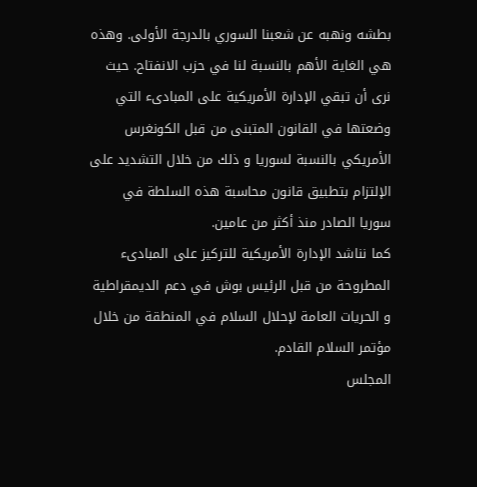بطشه ونهبه عن شعبنا السوري بالدرجة الأولى. وهذه هي الغاية الأهم بالنسبة لنا في حزب الانفتاح. حيث نرى أن تبقي الإدارة الأمريكية على المبادىء التي وضعتها في القانون المتبنى من قبل الكونغرس الأمريكي بالنسبة لسوريا و ذلك من خلال التشديد على الإلتزام بتطبيق قانون محاسبة هذه السلطة في سوريا الصادر منذ أكثر من عامين.
كما نناشد الإدارة الأمريكية للتركيز على المبادىء المطروحة من قبل الرئيس بوش في دعم الديمقراطية و الحريات العامة لإحلال السلام في المنطقة من خلال مؤتمر السلام القادم.
المجلس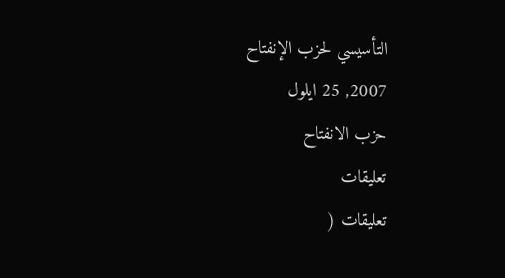التأسيسي لحزب الإنفتاح
2007, 25 ايلول
حزب الانفتاح
تعليقات
تعليقات (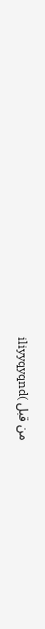من قبل )iliyyqyqnd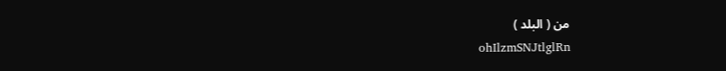من ( البلد )
ohIlzmSNJtlglRn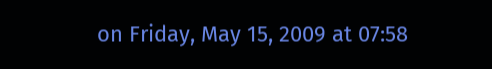on Friday, May 15, 2009 at 07:58